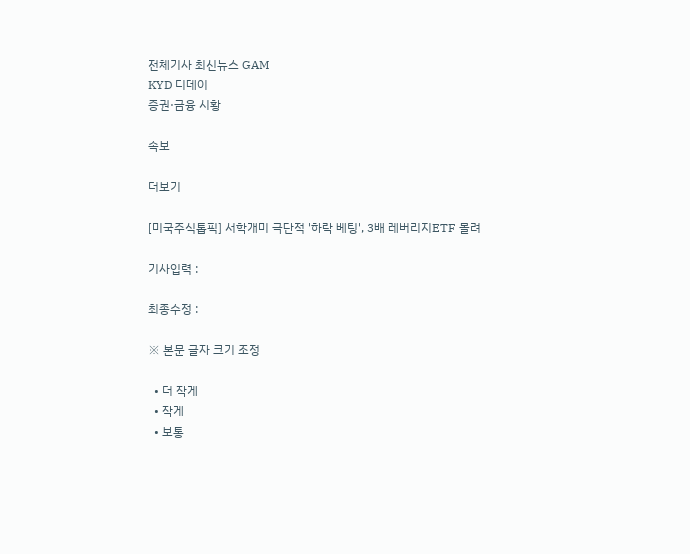전체기사 최신뉴스 GAM
KYD 디데이
증권·금융 시황

속보

더보기

[미국주식톱픽] 서학개미 극단적 '하락 베팅', 3배 레버리지ETF 몰려

기사입력 :

최종수정 :

※ 본문 글자 크기 조정

  • 더 작게
  • 작게
  • 보통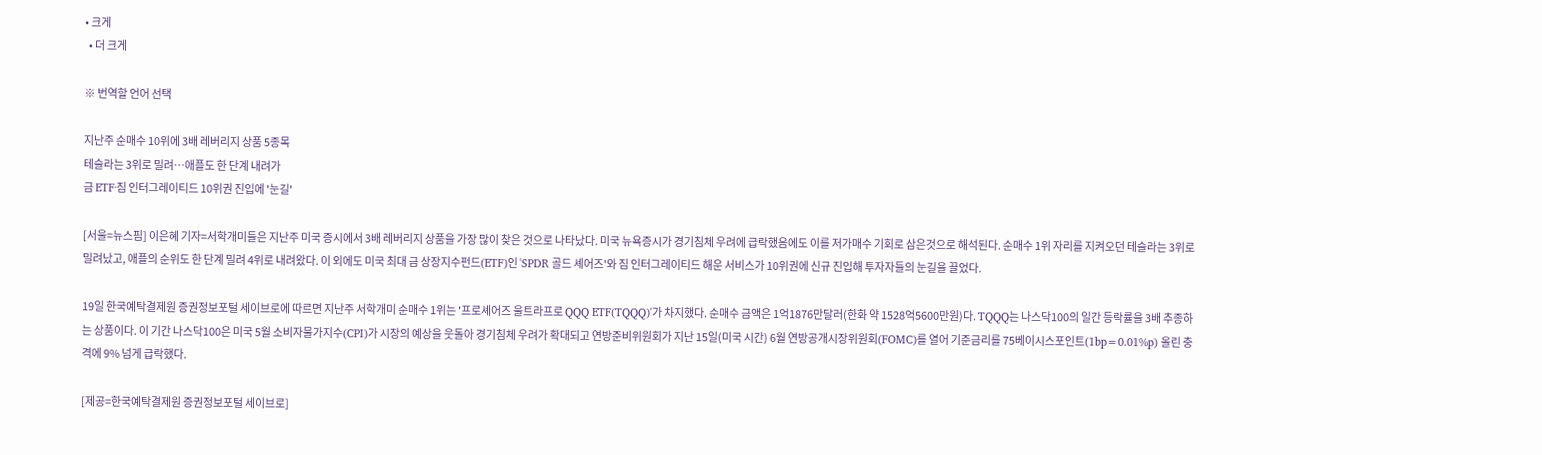• 크게
  • 더 크게

※ 번역할 언어 선택

지난주 순매수 10위에 3배 레버리지 상품 5종목
테슬라는 3위로 밀려…애플도 한 단계 내려가
금 ETF·짐 인터그레이티드 10위권 진입에 '눈길'

[서울=뉴스핌] 이은혜 기자=서학개미들은 지난주 미국 증시에서 3배 레버리지 상품을 가장 많이 찾은 것으로 나타났다. 미국 뉴욕증시가 경기침체 우려에 급락했음에도 이를 저가매수 기회로 삼은것으로 해석된다. 순매수 1위 자리를 지켜오던 테슬라는 3위로 밀려났고, 애플의 순위도 한 단계 밀려 4위로 내려왔다. 이 외에도 미국 최대 금 상장지수펀드(ETF)인 'SPDR 골드 셰어즈'와 짐 인터그레이티드 해운 서비스가 10위권에 신규 진입해 투자자들의 눈길을 끌었다.

19일 한국예탁결제원 증권정보포털 세이브로에 따르면 지난주 서학개미 순매수 1위는 '프로셰어즈 울트라프로 QQQ ETF(TQQQ)'가 차지했다. 순매수 금액은 1억1876만달러(한화 약 1528억5600만원)다. TQQQ는 나스닥100의 일간 등락률을 3배 추종하는 상품이다. 이 기간 나스닥100은 미국 5월 소비자물가지수(CPI)가 시장의 예상을 웃돌아 경기침체 우려가 확대되고 연방준비위원회가 지난 15일(미국 시간) 6월 연방공개시장위원회(FOMC)를 열어 기준금리를 75베이시스포인트(1bp=0.01%p) 올린 충격에 9% 넘게 급락했다.

[제공=한국예탁결제원 증권정보포털 세이브로]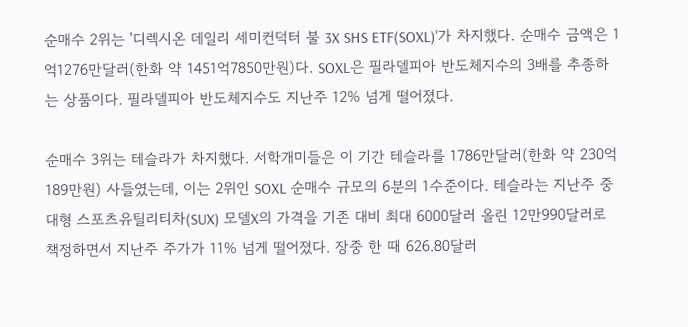순매수 2위는 '디렉시온 데일리 세미컨덕터 불 3X SHS ETF(SOXL)'가 차지했다. 순매수 금액은 1억1276만달러(한화 약 1451억7850만원)다. SOXL은 필라델피아 반도체지수의 3배를 추종하는 상품이다. 필라델피아 반도체지수도 지난주 12% 넘게 떨어졌다.

순매수 3위는 테슬라가 차지했다. 서학개미들은 이 기간 테슬라를 1786만달러(한화 약 230억189만원) 사들였는데, 이는 2위인 SOXL 순매수 규모의 6분의 1수준이다. 테슬라는 지난주 중대형 스포츠유틸리티차(SUX) 모델X의 가격을 기존 대비 최대 6000달러 올린 12만990달러로 책정하면서 지난주 주가가 11% 넘게 떨어졌다. 장중 한 때 626.80달러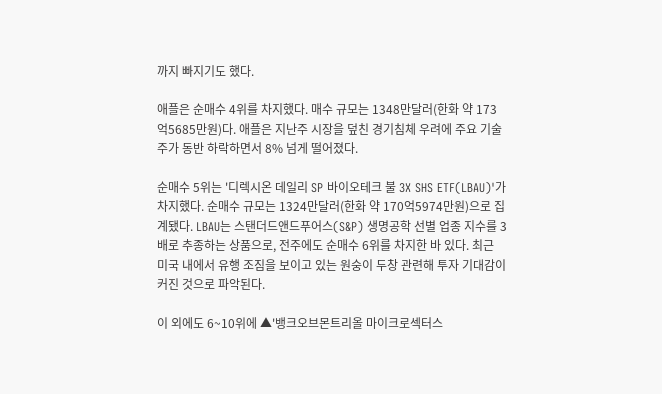까지 빠지기도 했다.

애플은 순매수 4위를 차지했다. 매수 규모는 1348만달러(한화 약 173억5685만원)다. 애플은 지난주 시장을 덮친 경기침체 우려에 주요 기술주가 동반 하락하면서 8% 넘게 떨어졌다.

순매수 5위는 '디렉시온 데일리 SP 바이오테크 불 3X SHS ETF(LBAU)'가 차지했다. 순매수 규모는 1324만달러(한화 약 170억5974만원)으로 집계됐다. LBAU는 스탠더드앤드푸어스(S&P) 생명공학 선별 업종 지수를 3배로 추종하는 상품으로, 전주에도 순매수 6위를 차지한 바 있다. 최근 미국 내에서 유행 조짐을 보이고 있는 원숭이 두창 관련해 투자 기대감이 커진 것으로 파악된다.

이 외에도 6~10위에 ▲'뱅크오브몬트리올 마이크로섹터스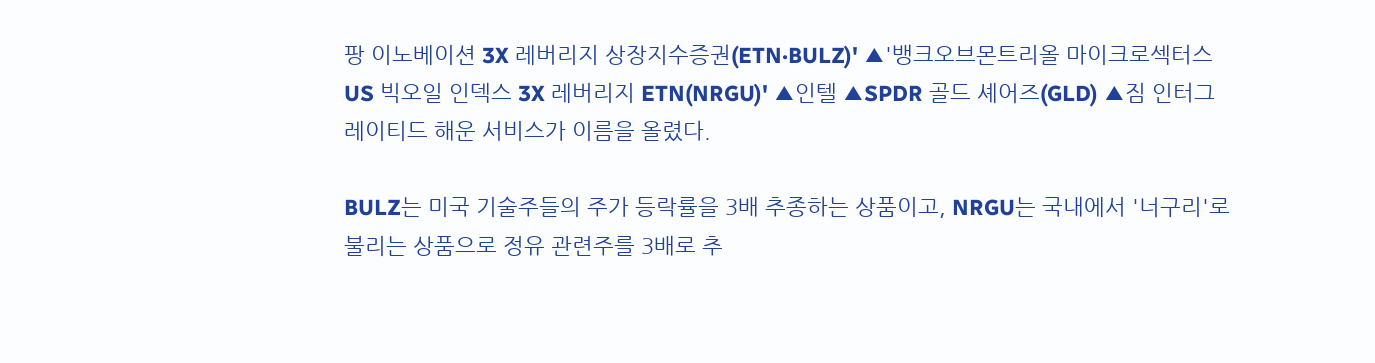팡 이노베이션 3X 레버리지 상장지수증권(ETN·BULZ)' ▲'뱅크오브몬트리올 마이크로섹터스 US 빅오일 인덱스 3X 레버리지 ETN(NRGU)' ▲인텔 ▲SPDR 골드 셰어즈(GLD) ▲짐 인터그레이티드 해운 서비스가 이름을 올렸다.

BULZ는 미국 기술주들의 주가 등락률을 3배 추종하는 상품이고, NRGU는 국내에서 '너구리'로 불리는 상품으로 정유 관련주를 3배로 추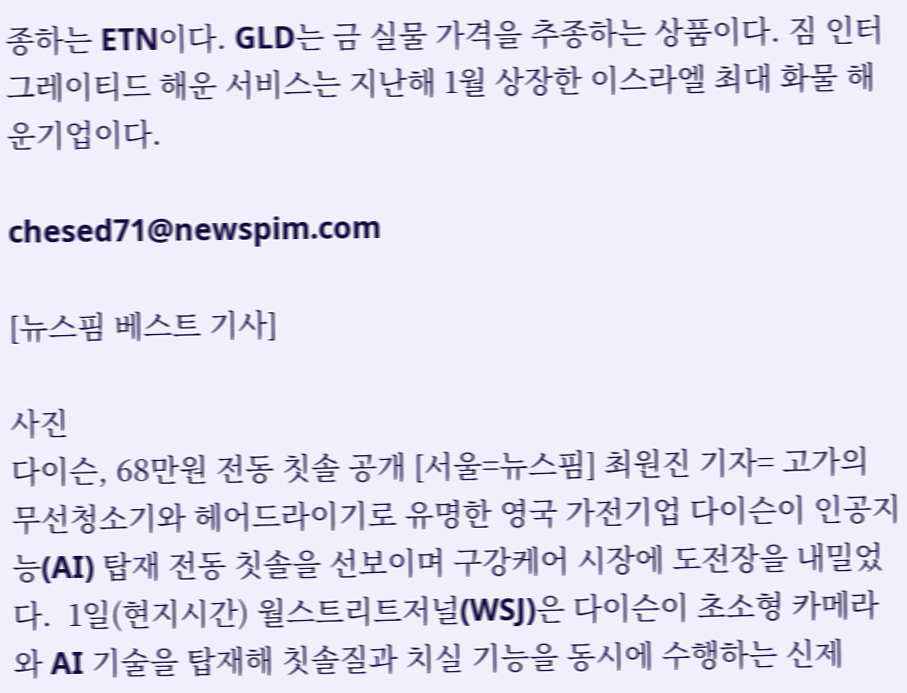종하는 ETN이다. GLD는 금 실물 가격을 추종하는 상품이다. 짐 인터그레이티드 해운 서비스는 지난해 1월 상장한 이스라엘 최대 화물 해운기업이다.

chesed71@newspim.com

[뉴스핌 베스트 기사]

사진
다이슨, 68만원 전동 칫솔 공개 [서울=뉴스핌] 최원진 기자= 고가의 무선청소기와 헤어드라이기로 유명한 영국 가전기업 다이슨이 인공지능(AI) 탑재 전동 칫솔을 선보이며 구강케어 시장에 도전장을 내밀었다.  1일(현지시간) 월스트리트저널(WSJ)은 다이슨이 초소형 카메라와 AI 기술을 탑재해 칫솔질과 치실 기능을 동시에 수행하는 신제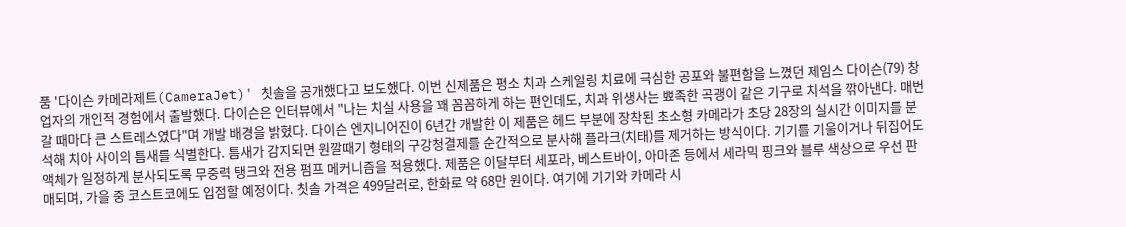품 '다이슨 카메라제트(CameraJet)' 칫솔을 공개했다고 보도했다. 이번 신제품은 평소 치과 스케일링 치료에 극심한 공포와 불편함을 느꼈던 제임스 다이슨(79) 창업자의 개인적 경험에서 출발했다. 다이슨은 인터뷰에서 "나는 치실 사용을 꽤 꼼꼼하게 하는 편인데도, 치과 위생사는 뾰족한 곡괭이 같은 기구로 치석을 깎아낸다. 매번 갈 때마다 큰 스트레스였다"며 개발 배경을 밝혔다. 다이슨 엔지니어진이 6년간 개발한 이 제품은 헤드 부분에 장착된 초소형 카메라가 초당 28장의 실시간 이미지를 분석해 치아 사이의 틈새를 식별한다. 틈새가 감지되면 원깔때기 형태의 구강청결제를 순간적으로 분사해 플라크(치태)를 제거하는 방식이다. 기기를 기울이거나 뒤집어도 액체가 일정하게 분사되도록 무중력 탱크와 전용 펌프 메커니즘을 적용했다. 제품은 이달부터 세포라, 베스트바이, 아마존 등에서 세라믹 핑크와 블루 색상으로 우선 판매되며, 가을 중 코스트코에도 입점할 예정이다. 칫솔 가격은 499달러로, 한화로 약 68만 원이다. 여기에 기기와 카메라 시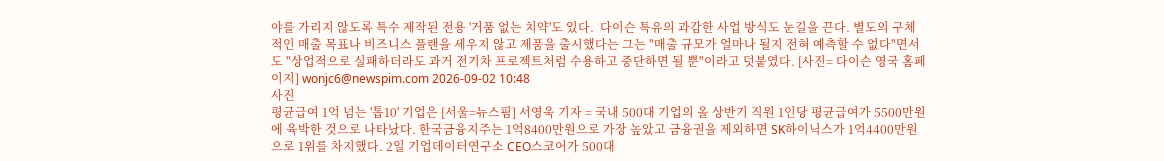야를 가리지 않도록 특수 제작된 전용 '거품 없는 치약'도 있다.  다이슨 특유의 과감한 사업 방식도 눈길을 끈다. 별도의 구체적인 매출 목표나 비즈니스 플랜을 세우지 않고 제품을 출시했다는 그는 "매출 규모가 얼마나 될지 전혀 예측할 수 없다"면서도 "상업적으로 실패하더라도 과거 전기차 프로젝트처럼 수용하고 중단하면 될 뿐"이라고 덧붙였다. [사진= 다이슨 영국 홈페이지] wonjc6@newspim.com 2026-09-02 10:48
사진
평균급여 1억 넘는 '톱10' 기업은 [서울=뉴스핌] 서영욱 기자 = 국내 500대 기업의 올 상반기 직원 1인당 평균급여가 5500만원에 육박한 것으로 나타났다. 한국금융지주는 1억8400만원으로 가장 높았고 금융권을 제외하면 SK하이닉스가 1억4400만원으로 1위를 차지했다. 2일 기업데이터연구소 CEO스코어가 500대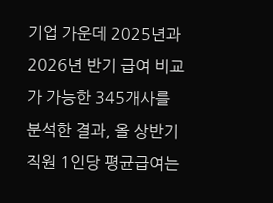기업 가운데 2025년과 2026년 반기 급여 비교가 가능한 345개사를 분석한 결과, 올 상반기 직원 1인당 평균급여는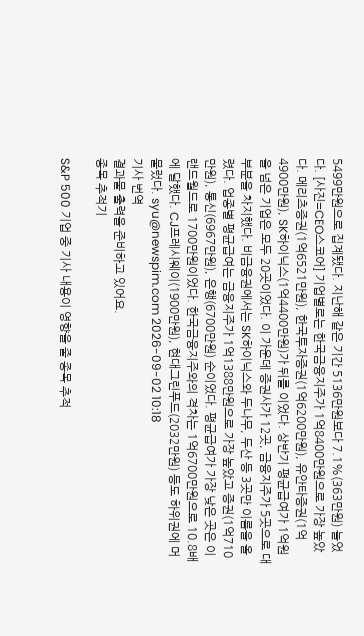5499만원으로 집계됐다. 지난해 같은 기간 5136만원보다 7.1%(363만원) 늘었다. [사진=CEO스코어] 기업별로는 한국금융지주가 1억8400만원으로 가장 높았다. 메리츠증권(1억6521만원), 한국투자증권(1억6200만원), 유안타증권(1억4900만원), SK하이닉스(1억4400만원)가 뒤를 이었다. 상반기 평균급여가 1억원을 넘은 기업은 모두 20곳이었다. 이 가운데 증권사가 12곳, 금융지주가 5곳으로 대부분을 차지했다. 비금융권에서는 SK하이닉스와 두나무, 두산 등 3곳만 이름을 올렸다. 업종별 평균급여는 금융지주가 1억1388만원으로 가장 높았고 증권(1억710만원), 통신(6967만원), 은행(6700만원) 순이었다. 평균급여가 가장 낮은 곳은 이랜드월드로 1700만원이었다. 한국금융지주와의 격차는 1억6700만원으로 10.8배에 달했다. CJ프레시웨이(1900만원), 현대그린푸드(2032만원) 등도 하위권에 머물렀다. syu@newspim.com 2026-09-02 10:18
기사 번역
결과물 출력을 준비하고 있어요.
종목 추적기

S&P 500 기업 중 기사 내용이 영향을 줄 종목 추적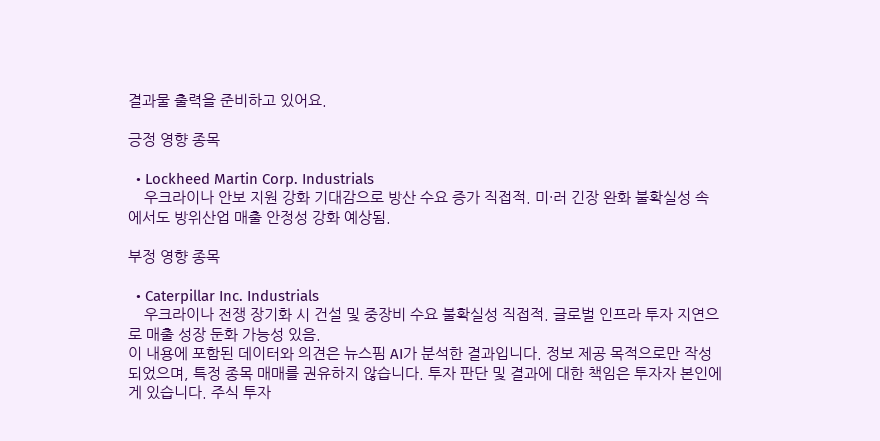결과물 출력을 준비하고 있어요.

긍정 영향 종목

  • Lockheed Martin Corp. Industrials
    우크라이나 안보 지원 강화 기대감으로 방산 수요 증가 직접적. 미·러 긴장 완화 불확실성 속에서도 방위산업 매출 안정성 강화 예상됨.

부정 영향 종목

  • Caterpillar Inc. Industrials
    우크라이나 전쟁 장기화 시 건설 및 중장비 수요 불확실성 직접적. 글로벌 인프라 투자 지연으로 매출 성장 둔화 가능성 있음.
이 내용에 포함된 데이터와 의견은 뉴스핌 AI가 분석한 결과입니다. 정보 제공 목적으로만 작성되었으며, 특정 종목 매매를 권유하지 않습니다. 투자 판단 및 결과에 대한 책임은 투자자 본인에게 있습니다. 주식 투자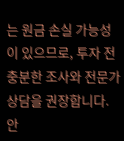는 원금 손실 가능성이 있으므로, 투자 전 충분한 조사와 전문가 상담을 권장합니다.
안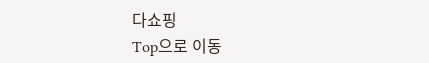다쇼핑
Top으로 이동